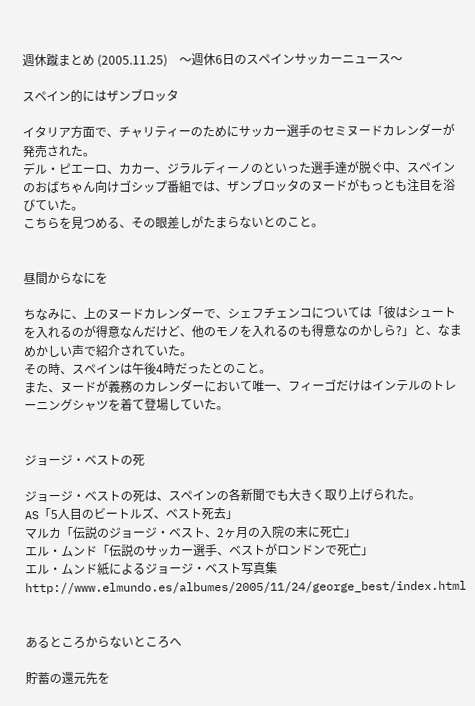週休蹴まとめ (2005.11.25)    〜週休6日のスペインサッカーニュース〜

スペイン的にはザンブロッタ

イタリア方面で、チャリティーのためにサッカー選手のセミヌードカレンダーが発売された。
デル・ピエーロ、カカー、ジラルディーノのといった選手達が脱ぐ中、スペインのおばちゃん向けゴシップ番組では、ザンブロッタのヌードがもっとも注目を浴びていた。
こちらを見つめる、その眼差しがたまらないとのこと。


昼間からなにを

ちなみに、上のヌードカレンダーで、シェフチェンコについては「彼はシュートを入れるのが得意なんだけど、他のモノを入れるのも得意なのかしら?」と、なまめかしい声で紹介されていた。
その時、スペインは午後4時だったとのこと。
また、ヌードが義務のカレンダーにおいて唯一、フィーゴだけはインテルのトレーニングシャツを着て登場していた。


ジョージ・ベストの死

ジョージ・ベストの死は、スペインの各新聞でも大きく取り上げられた。
AS「5人目のビートルズ、ベスト死去」
マルカ「伝説のジョージ・ベスト、2ヶ月の入院の末に死亡」
エル・ムンド「伝説のサッカー選手、ベストがロンドンで死亡」
エル・ムンド紙によるジョージ・ベスト写真集
http://www.elmundo.es/albumes/2005/11/24/george_best/index.html


あるところからないところへ

貯蓄の還元先を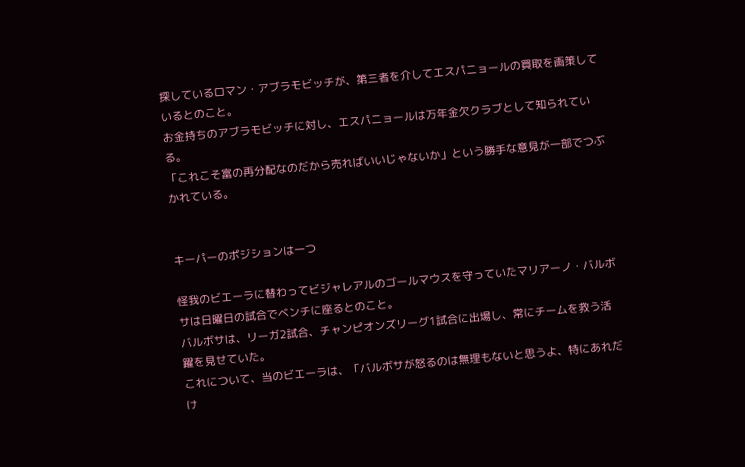探しているロマン・アブラモビッチが、第三者を介してエスパニョールの買取を画策しているとのこと。
お金持ちのアブラモビッチに対し、エスパニョールは万年金欠クラブとして知られている。
「これこそ富の再分配なのだから売ればいいじゃないか」という勝手な意見が一部でつぶかれている。


キーパーのポジションは一つ

怪我のビエーラに替わってビジャレアルのゴールマウスを守っていたマリアーノ・バルボサは日曜日の試合でベンチに座るとのこと。
バルボサは、リーガ2試合、チャンピオンズリーグ1試合に出場し、常にチームを救う活躍を見せていた。
これについて、当のビエーラは、「バルボサが怒るのは無理もないと思うよ、特にあれだけ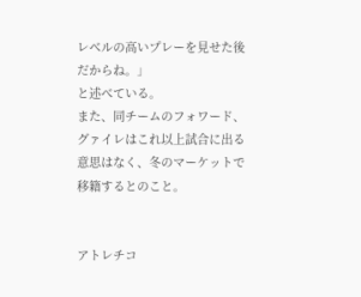レベルの高いプレーを見せた後だからね。」
と述べている。
また、同チームのフォワード、グァイレはこれ以上試合に出る意思はなく、冬のマーケットで移籍するとのこと。


アトレチコ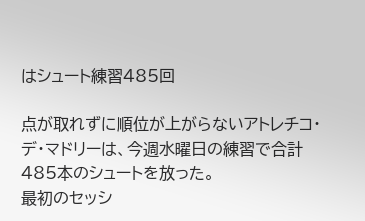はシュート練習485回

点が取れずに順位が上がらないアトレチコ・デ・マドリーは、今週水曜日の練習で合計485本のシュートを放った。
最初のセッシ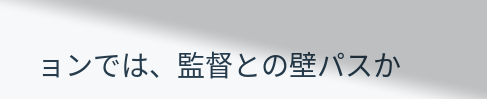ョンでは、監督との壁パスか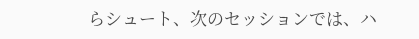らシュート、次のセッションでは、ハ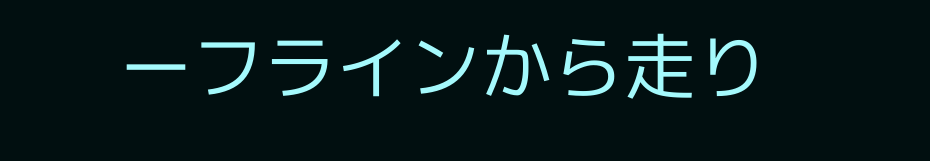ーフラインから走り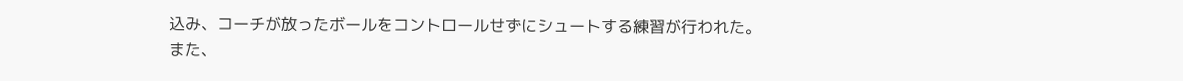込み、コーチが放ったボールをコントロールせずにシュートする練習が行われた。
また、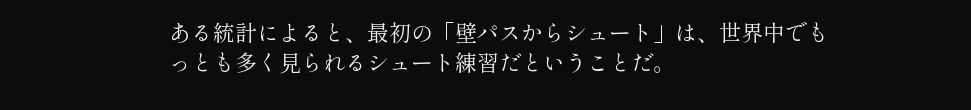ある統計によると、最初の「壁パスからシュート」は、世界中でもっとも多く見られるシュート練習だということだ。